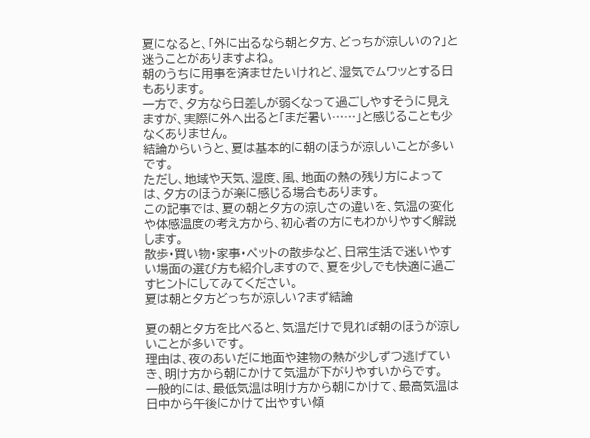夏になると、「外に出るなら朝と夕方、どっちが涼しいの?」と迷うことがありますよね。
朝のうちに用事を済ませたいけれど、湿気でムワッとする日もあります。
一方で、夕方なら日差しが弱くなって過ごしやすそうに見えますが、実際に外へ出ると「まだ暑い……」と感じることも少なくありません。
結論からいうと、夏は基本的に朝のほうが涼しいことが多いです。
ただし、地域や天気、湿度、風、地面の熱の残り方によっては、夕方のほうが楽に感じる場合もあります。
この記事では、夏の朝と夕方の涼しさの違いを、気温の変化や体感温度の考え方から、初心者の方にもわかりやすく解説します。
散歩・買い物・家事・ペットの散歩など、日常生活で迷いやすい場面の選び方も紹介しますので、夏を少しでも快適に過ごすヒントにしてみてください。
夏は朝と夕方どっちが涼しい?まず結論

夏の朝と夕方を比べると、気温だけで見れば朝のほうが涼しいことが多いです。
理由は、夜のあいだに地面や建物の熱が少しずつ逃げていき、明け方から朝にかけて気温が下がりやすいからです。
一般的には、最低気温は明け方から朝にかけて、最高気温は日中から午後にかけて出やすい傾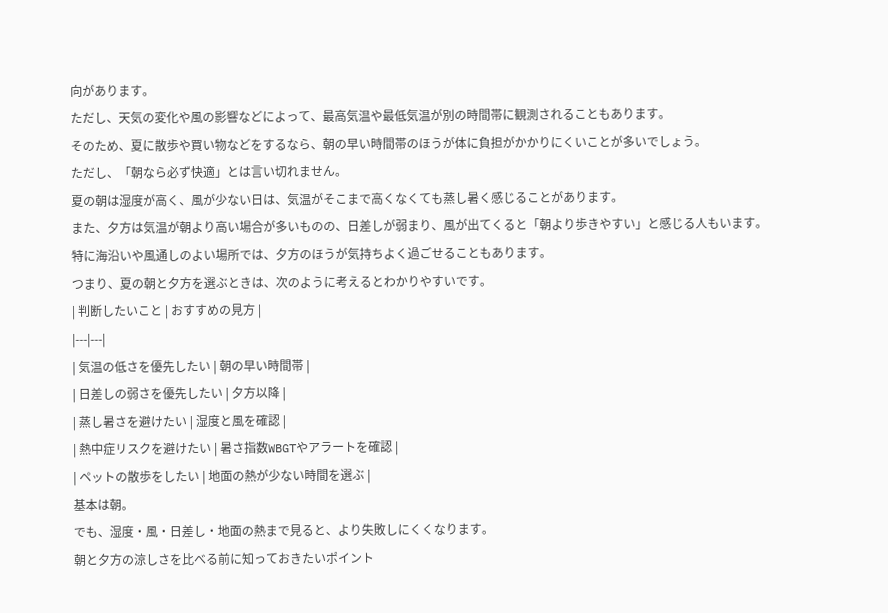向があります。
ただし、天気の変化や風の影響などによって、最高気温や最低気温が別の時間帯に観測されることもあります。
そのため、夏に散歩や買い物などをするなら、朝の早い時間帯のほうが体に負担がかかりにくいことが多いでしょう。
ただし、「朝なら必ず快適」とは言い切れません。
夏の朝は湿度が高く、風が少ない日は、気温がそこまで高くなくても蒸し暑く感じることがあります。
また、夕方は気温が朝より高い場合が多いものの、日差しが弱まり、風が出てくると「朝より歩きやすい」と感じる人もいます。
特に海沿いや風通しのよい場所では、夕方のほうが気持ちよく過ごせることもあります。
つまり、夏の朝と夕方を選ぶときは、次のように考えるとわかりやすいです。
| 判断したいこと | おすすめの見方 |
|---|---|
| 気温の低さを優先したい | 朝の早い時間帯 |
| 日差しの弱さを優先したい | 夕方以降 |
| 蒸し暑さを避けたい | 湿度と風を確認 |
| 熱中症リスクを避けたい | 暑さ指数WBGTやアラートを確認 |
| ペットの散歩をしたい | 地面の熱が少ない時間を選ぶ |
基本は朝。
でも、湿度・風・日差し・地面の熱まで見ると、より失敗しにくくなります。
朝と夕方の涼しさを比べる前に知っておきたいポイント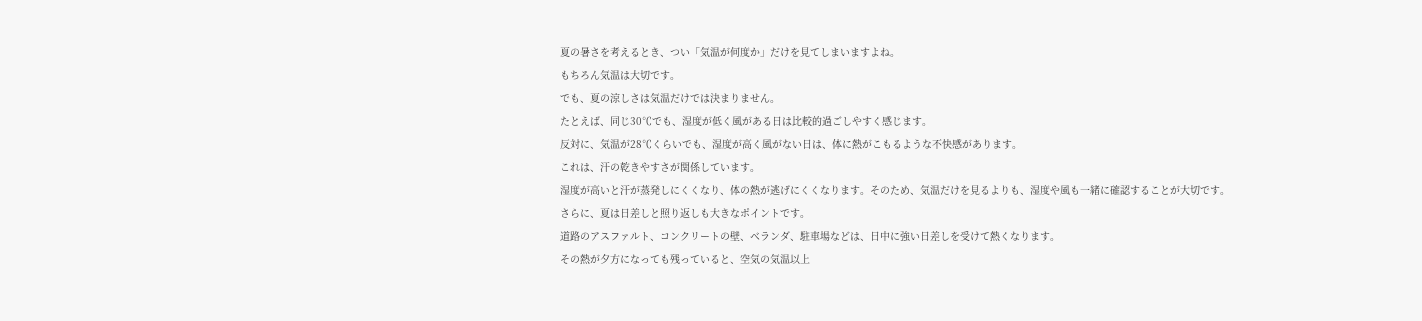夏の暑さを考えるとき、つい「気温が何度か」だけを見てしまいますよね。
もちろん気温は大切です。
でも、夏の涼しさは気温だけでは決まりません。
たとえば、同じ30℃でも、湿度が低く風がある日は比較的過ごしやすく感じます。
反対に、気温が28℃くらいでも、湿度が高く風がない日は、体に熱がこもるような不快感があります。
これは、汗の乾きやすさが関係しています。
湿度が高いと汗が蒸発しにくくなり、体の熱が逃げにくくなります。そのため、気温だけを見るよりも、湿度や風も一緒に確認することが大切です。
さらに、夏は日差しと照り返しも大きなポイントです。
道路のアスファルト、コンクリートの壁、ベランダ、駐車場などは、日中に強い日差しを受けて熱くなります。
その熱が夕方になっても残っていると、空気の気温以上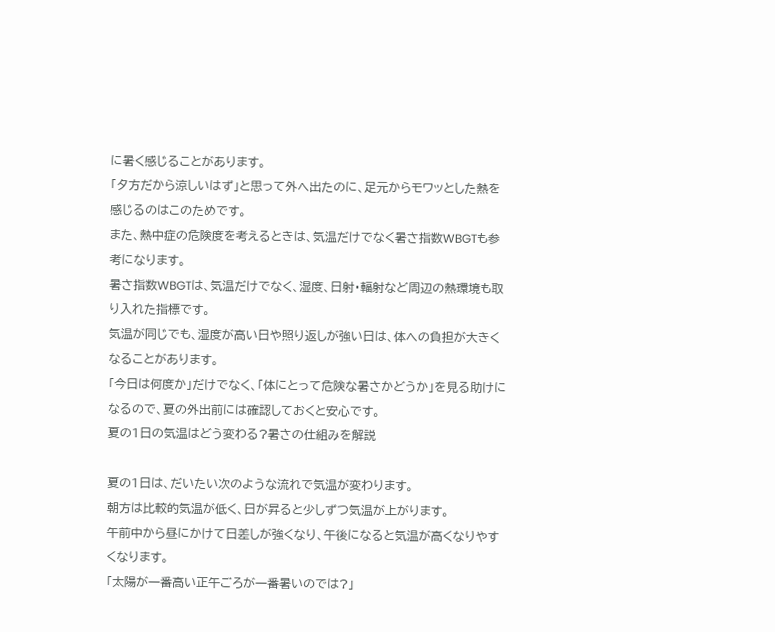に暑く感じることがあります。
「夕方だから涼しいはず」と思って外へ出たのに、足元からモワッとした熱を感じるのはこのためです。
また、熱中症の危険度を考えるときは、気温だけでなく暑さ指数WBGTも参考になります。
暑さ指数WBGTは、気温だけでなく、湿度、日射・輻射など周辺の熱環境も取り入れた指標です。
気温が同じでも、湿度が高い日や照り返しが強い日は、体への負担が大きくなることがあります。
「今日は何度か」だけでなく、「体にとって危険な暑さかどうか」を見る助けになるので、夏の外出前には確認しておくと安心です。
夏の1日の気温はどう変わる?暑さの仕組みを解説

夏の1日は、だいたい次のような流れで気温が変わります。
朝方は比較的気温が低く、日が昇ると少しずつ気温が上がります。
午前中から昼にかけて日差しが強くなり、午後になると気温が高くなりやすくなります。
「太陽が一番高い正午ごろが一番暑いのでは?」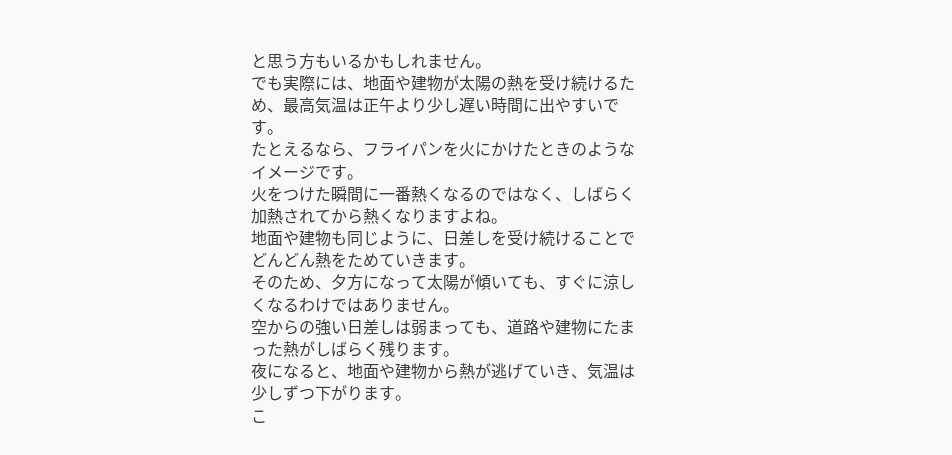と思う方もいるかもしれません。
でも実際には、地面や建物が太陽の熱を受け続けるため、最高気温は正午より少し遅い時間に出やすいです。
たとえるなら、フライパンを火にかけたときのようなイメージです。
火をつけた瞬間に一番熱くなるのではなく、しばらく加熱されてから熱くなりますよね。
地面や建物も同じように、日差しを受け続けることでどんどん熱をためていきます。
そのため、夕方になって太陽が傾いても、すぐに涼しくなるわけではありません。
空からの強い日差しは弱まっても、道路や建物にたまった熱がしばらく残ります。
夜になると、地面や建物から熱が逃げていき、気温は少しずつ下がります。
こ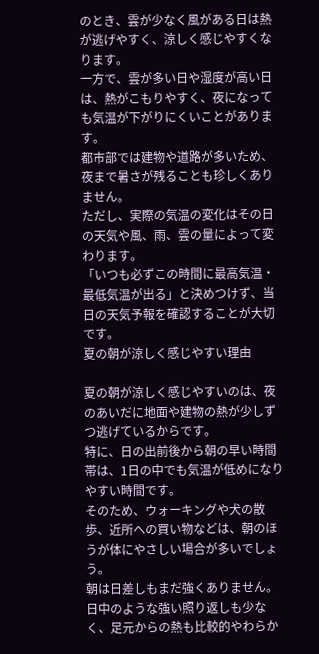のとき、雲が少なく風がある日は熱が逃げやすく、涼しく感じやすくなります。
一方で、雲が多い日や湿度が高い日は、熱がこもりやすく、夜になっても気温が下がりにくいことがあります。
都市部では建物や道路が多いため、夜まで暑さが残ることも珍しくありません。
ただし、実際の気温の変化はその日の天気や風、雨、雲の量によって変わります。
「いつも必ずこの時間に最高気温・最低気温が出る」と決めつけず、当日の天気予報を確認することが大切です。
夏の朝が涼しく感じやすい理由

夏の朝が涼しく感じやすいのは、夜のあいだに地面や建物の熱が少しずつ逃げているからです。
特に、日の出前後から朝の早い時間帯は、1日の中でも気温が低めになりやすい時間です。
そのため、ウォーキングや犬の散歩、近所への買い物などは、朝のほうが体にやさしい場合が多いでしょう。
朝は日差しもまだ強くありません。
日中のような強い照り返しも少なく、足元からの熱も比較的やわらか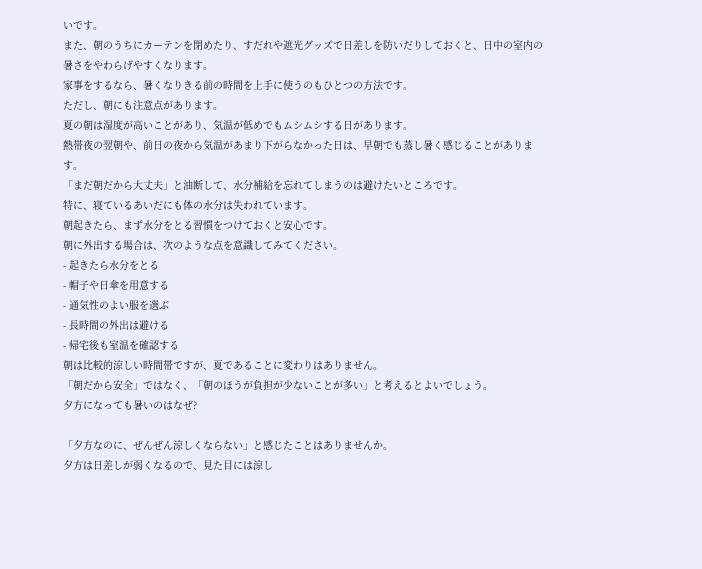いです。
また、朝のうちにカーテンを閉めたり、すだれや遮光グッズで日差しを防いだりしておくと、日中の室内の暑さをやわらげやすくなります。
家事をするなら、暑くなりきる前の時間を上手に使うのもひとつの方法です。
ただし、朝にも注意点があります。
夏の朝は湿度が高いことがあり、気温が低めでもムシムシする日があります。
熱帯夜の翌朝や、前日の夜から気温があまり下がらなかった日は、早朝でも蒸し暑く感じることがあります。
「まだ朝だから大丈夫」と油断して、水分補給を忘れてしまうのは避けたいところです。
特に、寝ているあいだにも体の水分は失われています。
朝起きたら、まず水分をとる習慣をつけておくと安心です。
朝に外出する場合は、次のような点を意識してみてください。
- 起きたら水分をとる
- 帽子や日傘を用意する
- 通気性のよい服を選ぶ
- 長時間の外出は避ける
- 帰宅後も室温を確認する
朝は比較的涼しい時間帯ですが、夏であることに変わりはありません。
「朝だから安全」ではなく、「朝のほうが負担が少ないことが多い」と考えるとよいでしょう。
夕方になっても暑いのはなぜ?

「夕方なのに、ぜんぜん涼しくならない」と感じたことはありませんか。
夕方は日差しが弱くなるので、見た目には涼し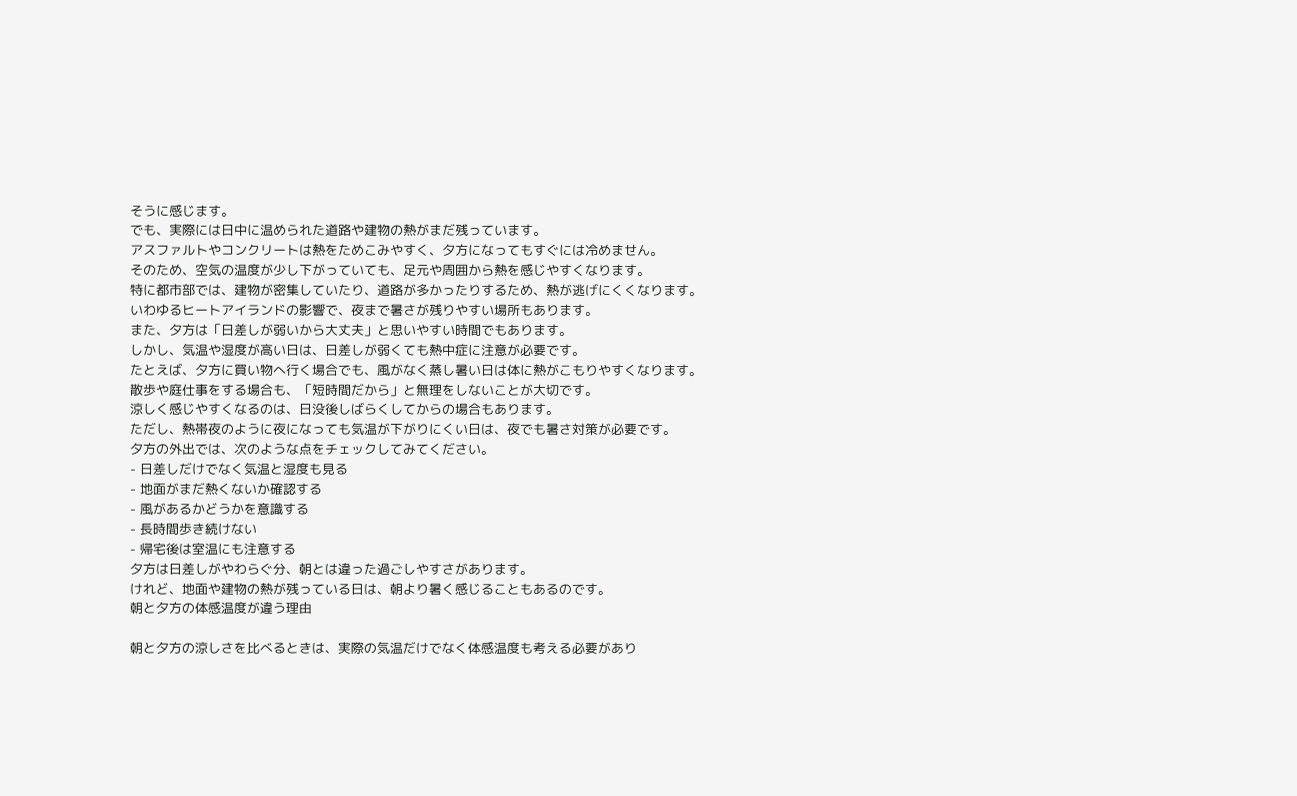そうに感じます。
でも、実際には日中に温められた道路や建物の熱がまだ残っています。
アスファルトやコンクリートは熱をためこみやすく、夕方になってもすぐには冷めません。
そのため、空気の温度が少し下がっていても、足元や周囲から熱を感じやすくなります。
特に都市部では、建物が密集していたり、道路が多かったりするため、熱が逃げにくくなります。
いわゆるヒートアイランドの影響で、夜まで暑さが残りやすい場所もあります。
また、夕方は「日差しが弱いから大丈夫」と思いやすい時間でもあります。
しかし、気温や湿度が高い日は、日差しが弱くても熱中症に注意が必要です。
たとえば、夕方に買い物へ行く場合でも、風がなく蒸し暑い日は体に熱がこもりやすくなります。
散歩や庭仕事をする場合も、「短時間だから」と無理をしないことが大切です。
涼しく感じやすくなるのは、日没後しばらくしてからの場合もあります。
ただし、熱帯夜のように夜になっても気温が下がりにくい日は、夜でも暑さ対策が必要です。
夕方の外出では、次のような点をチェックしてみてください。
- 日差しだけでなく気温と湿度も見る
- 地面がまだ熱くないか確認する
- 風があるかどうかを意識する
- 長時間歩き続けない
- 帰宅後は室温にも注意する
夕方は日差しがやわらぐ分、朝とは違った過ごしやすさがあります。
けれど、地面や建物の熱が残っている日は、朝より暑く感じることもあるのです。
朝と夕方の体感温度が違う理由

朝と夕方の涼しさを比べるときは、実際の気温だけでなく体感温度も考える必要があり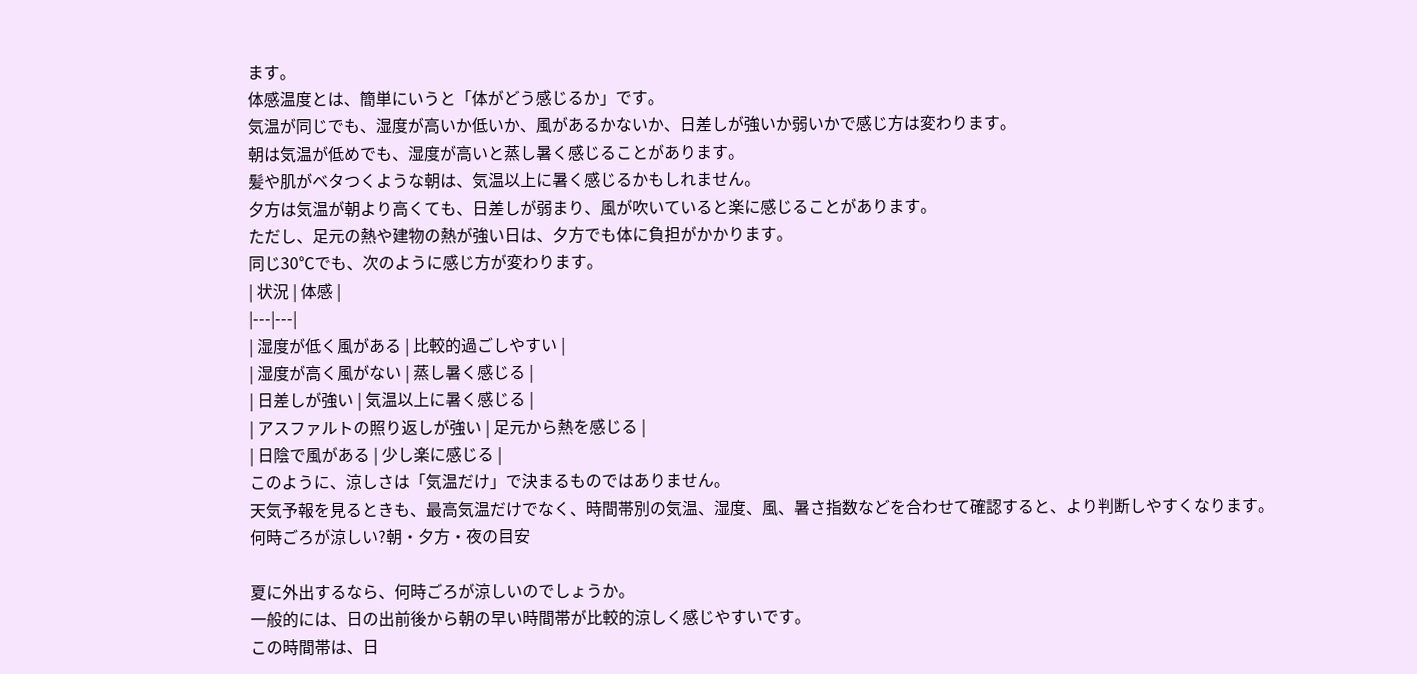ます。
体感温度とは、簡単にいうと「体がどう感じるか」です。
気温が同じでも、湿度が高いか低いか、風があるかないか、日差しが強いか弱いかで感じ方は変わります。
朝は気温が低めでも、湿度が高いと蒸し暑く感じることがあります。
髪や肌がベタつくような朝は、気温以上に暑く感じるかもしれません。
夕方は気温が朝より高くても、日差しが弱まり、風が吹いていると楽に感じることがあります。
ただし、足元の熱や建物の熱が強い日は、夕方でも体に負担がかかります。
同じ30℃でも、次のように感じ方が変わります。
| 状況 | 体感 |
|---|---|
| 湿度が低く風がある | 比較的過ごしやすい |
| 湿度が高く風がない | 蒸し暑く感じる |
| 日差しが強い | 気温以上に暑く感じる |
| アスファルトの照り返しが強い | 足元から熱を感じる |
| 日陰で風がある | 少し楽に感じる |
このように、涼しさは「気温だけ」で決まるものではありません。
天気予報を見るときも、最高気温だけでなく、時間帯別の気温、湿度、風、暑さ指数などを合わせて確認すると、より判断しやすくなります。
何時ごろが涼しい?朝・夕方・夜の目安

夏に外出するなら、何時ごろが涼しいのでしょうか。
一般的には、日の出前後から朝の早い時間帯が比較的涼しく感じやすいです。
この時間帯は、日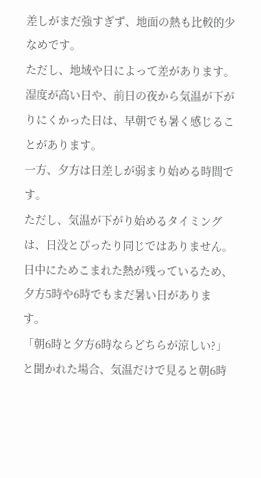差しがまだ強すぎず、地面の熱も比較的少なめです。
ただし、地域や日によって差があります。
湿度が高い日や、前日の夜から気温が下がりにくかった日は、早朝でも暑く感じることがあります。
一方、夕方は日差しが弱まり始める時間です。
ただし、気温が下がり始めるタイミングは、日没とぴったり同じではありません。
日中にためこまれた熱が残っているため、夕方5時や6時でもまだ暑い日があります。
「朝6時と夕方6時ならどちらが涼しい?」と聞かれた場合、気温だけで見ると朝6時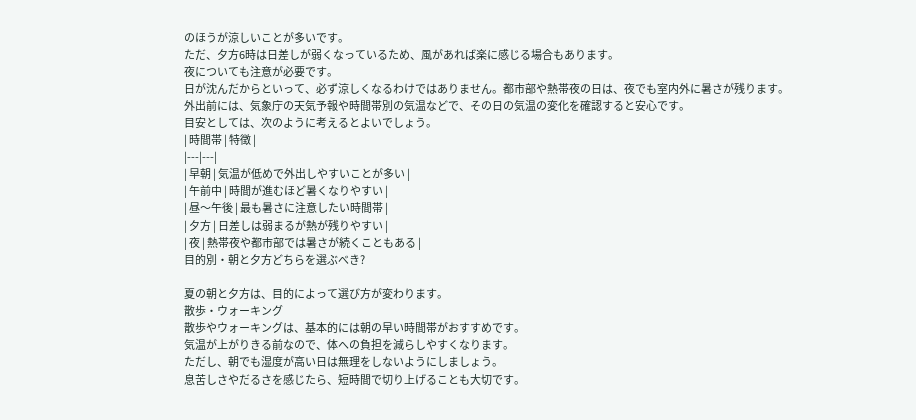のほうが涼しいことが多いです。
ただ、夕方6時は日差しが弱くなっているため、風があれば楽に感じる場合もあります。
夜についても注意が必要です。
日が沈んだからといって、必ず涼しくなるわけではありません。都市部や熱帯夜の日は、夜でも室内外に暑さが残ります。
外出前には、気象庁の天気予報や時間帯別の気温などで、その日の気温の変化を確認すると安心です。
目安としては、次のように考えるとよいでしょう。
| 時間帯 | 特徴 |
|---|---|
| 早朝 | 気温が低めで外出しやすいことが多い |
| 午前中 | 時間が進むほど暑くなりやすい |
| 昼〜午後 | 最も暑さに注意したい時間帯 |
| 夕方 | 日差しは弱まるが熱が残りやすい |
| 夜 | 熱帯夜や都市部では暑さが続くこともある |
目的別・朝と夕方どちらを選ぶべき?

夏の朝と夕方は、目的によって選び方が変わります。
散歩・ウォーキング
散歩やウォーキングは、基本的には朝の早い時間帯がおすすめです。
気温が上がりきる前なので、体への負担を減らしやすくなります。
ただし、朝でも湿度が高い日は無理をしないようにしましょう。
息苦しさやだるさを感じたら、短時間で切り上げることも大切です。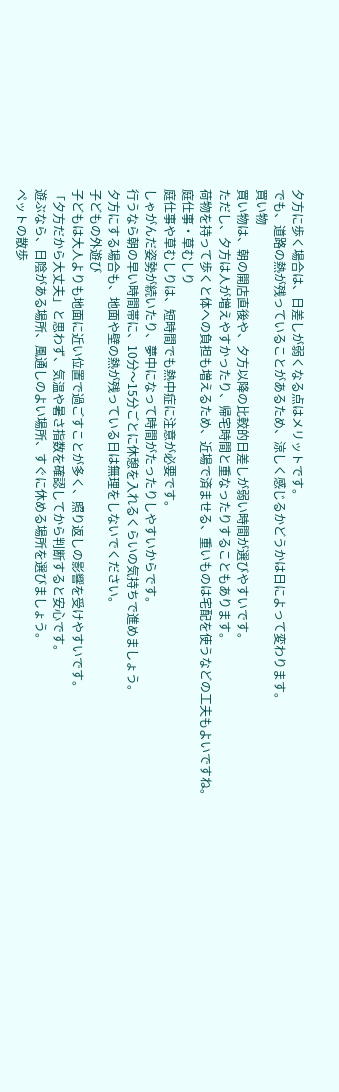夕方に歩く場合は、日差しが弱くなる点はメリットです。
でも、道路の熱が残っていることがあるため、涼しく感じるかどうかは日によって変わります。
買い物
買い物は、朝の開店直後や、夕方以降の比較的日差しが弱い時間が選びやすいです。
ただし、夕方は人が増えやすかったり、帰宅時間と重なったりすることもあります。
荷物を持って歩くと体への負担も増えるため、近場で済ませる、重いものは宅配を使うなどの工夫もよいですね。
庭仕事・草むしり
庭仕事や草むしりは、短時間でも熱中症に注意が必要です。
しゃがんだ姿勢が続いたり、夢中になって時間がたったりしやすいからです。
行うなら朝の早い時間帯に、10分〜15分ごとに休憩を入れるくらいの気持ちで進めましょう。
夕方にする場合も、地面や壁の熱が残っている日は無理をしないでください。
子どもの外遊び
子どもは大人よりも地面に近い位置で過ごすことが多く、照り返しの影響を受けやすいです。
「夕方だから大丈夫」と思わず、気温や暑さ指数を確認してから判断すると安心です。
遊ぶなら、日陰がある場所、風通しのよい場所、すぐに休める場所を選びましょう。
ペットの散歩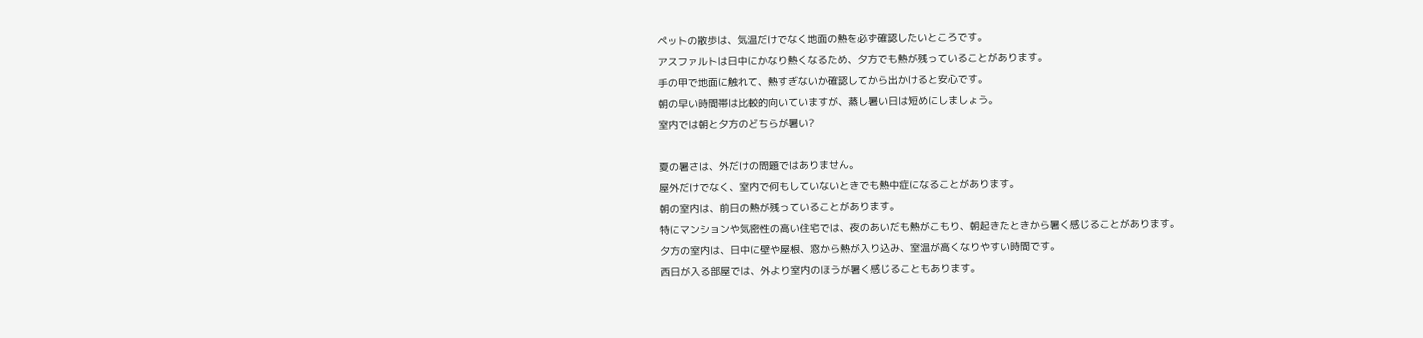ペットの散歩は、気温だけでなく地面の熱を必ず確認したいところです。
アスファルトは日中にかなり熱くなるため、夕方でも熱が残っていることがあります。
手の甲で地面に触れて、熱すぎないか確認してから出かけると安心です。
朝の早い時間帯は比較的向いていますが、蒸し暑い日は短めにしましょう。
室内では朝と夕方のどちらが暑い?

夏の暑さは、外だけの問題ではありません。
屋外だけでなく、室内で何もしていないときでも熱中症になることがあります。
朝の室内は、前日の熱が残っていることがあります。
特にマンションや気密性の高い住宅では、夜のあいだも熱がこもり、朝起きたときから暑く感じることがあります。
夕方の室内は、日中に壁や屋根、窓から熱が入り込み、室温が高くなりやすい時間です。
西日が入る部屋では、外より室内のほうが暑く感じることもあります。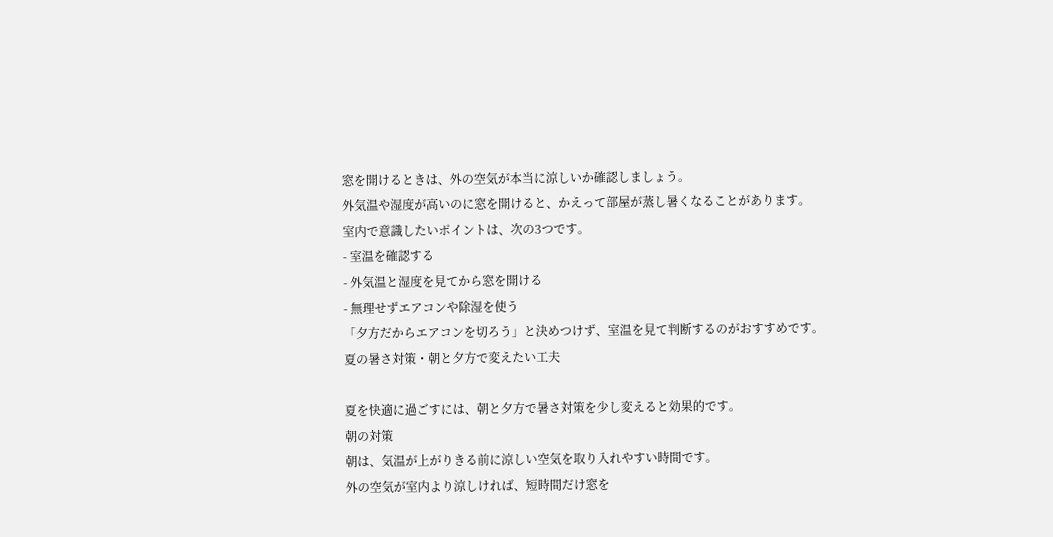窓を開けるときは、外の空気が本当に涼しいか確認しましょう。
外気温や湿度が高いのに窓を開けると、かえって部屋が蒸し暑くなることがあります。
室内で意識したいポイントは、次の3つです。
- 室温を確認する
- 外気温と湿度を見てから窓を開ける
- 無理せずエアコンや除湿を使う
「夕方だからエアコンを切ろう」と決めつけず、室温を見て判断するのがおすすめです。
夏の暑さ対策・朝と夕方で変えたい工夫

夏を快適に過ごすには、朝と夕方で暑さ対策を少し変えると効果的です。
朝の対策
朝は、気温が上がりきる前に涼しい空気を取り入れやすい時間です。
外の空気が室内より涼しければ、短時間だけ窓を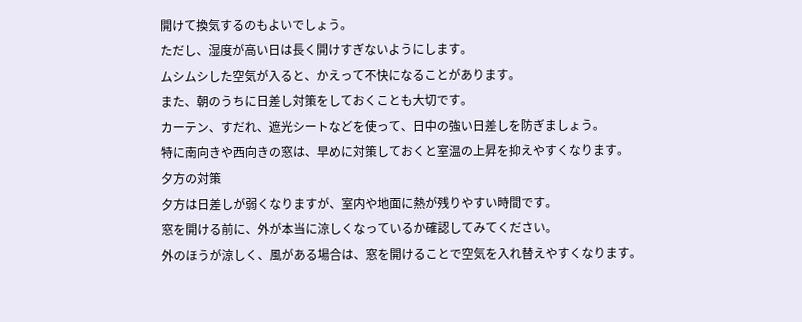開けて換気するのもよいでしょう。
ただし、湿度が高い日は長く開けすぎないようにします。
ムシムシした空気が入ると、かえって不快になることがあります。
また、朝のうちに日差し対策をしておくことも大切です。
カーテン、すだれ、遮光シートなどを使って、日中の強い日差しを防ぎましょう。
特に南向きや西向きの窓は、早めに対策しておくと室温の上昇を抑えやすくなります。
夕方の対策
夕方は日差しが弱くなりますが、室内や地面に熱が残りやすい時間です。
窓を開ける前に、外が本当に涼しくなっているか確認してみてください。
外のほうが涼しく、風がある場合は、窓を開けることで空気を入れ替えやすくなります。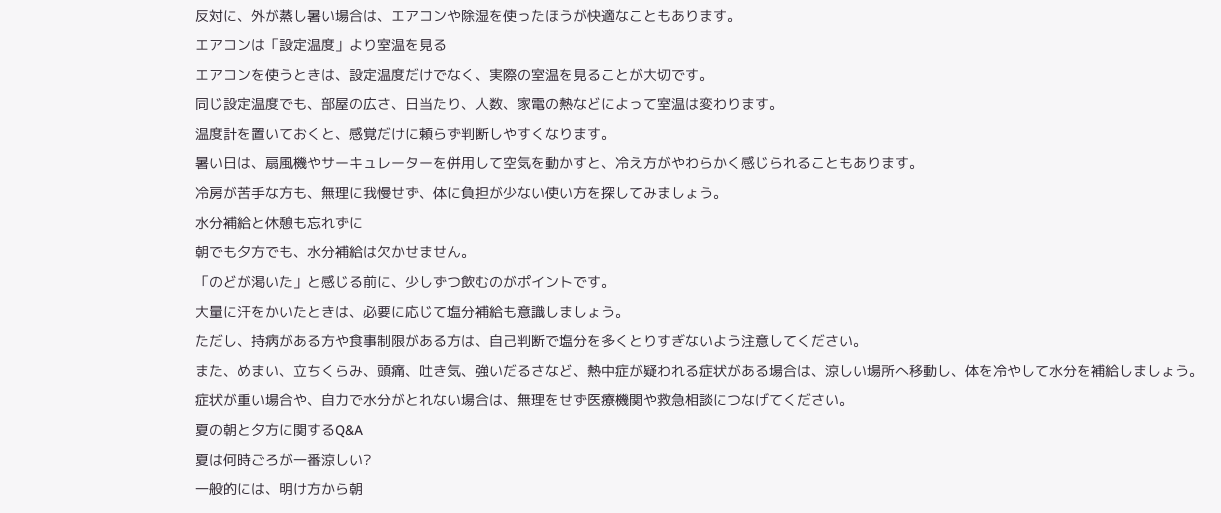反対に、外が蒸し暑い場合は、エアコンや除湿を使ったほうが快適なこともあります。
エアコンは「設定温度」より室温を見る
エアコンを使うときは、設定温度だけでなく、実際の室温を見ることが大切です。
同じ設定温度でも、部屋の広さ、日当たり、人数、家電の熱などによって室温は変わります。
温度計を置いておくと、感覚だけに頼らず判断しやすくなります。
暑い日は、扇風機やサーキュレーターを併用して空気を動かすと、冷え方がやわらかく感じられることもあります。
冷房が苦手な方も、無理に我慢せず、体に負担が少ない使い方を探してみましょう。
水分補給と休憩も忘れずに
朝でも夕方でも、水分補給は欠かせません。
「のどが渇いた」と感じる前に、少しずつ飲むのがポイントです。
大量に汗をかいたときは、必要に応じて塩分補給も意識しましょう。
ただし、持病がある方や食事制限がある方は、自己判断で塩分を多くとりすぎないよう注意してください。
また、めまい、立ちくらみ、頭痛、吐き気、強いだるさなど、熱中症が疑われる症状がある場合は、涼しい場所へ移動し、体を冷やして水分を補給しましょう。
症状が重い場合や、自力で水分がとれない場合は、無理をせず医療機関や救急相談につなげてください。
夏の朝と夕方に関するQ&A
夏は何時ごろが一番涼しい?
一般的には、明け方から朝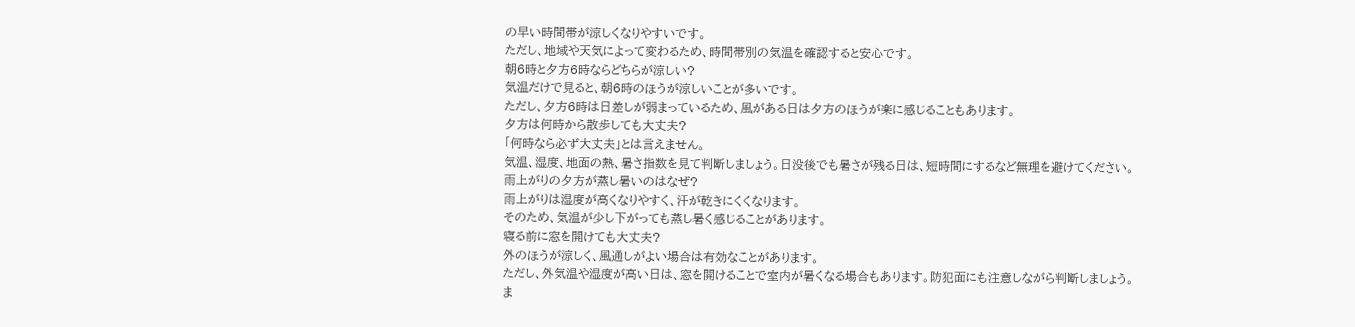の早い時間帯が涼しくなりやすいです。
ただし、地域や天気によって変わるため、時間帯別の気温を確認すると安心です。
朝6時と夕方6時ならどちらが涼しい?
気温だけで見ると、朝6時のほうが涼しいことが多いです。
ただし、夕方6時は日差しが弱まっているため、風がある日は夕方のほうが楽に感じることもあります。
夕方は何時から散歩しても大丈夫?
「何時なら必ず大丈夫」とは言えません。
気温、湿度、地面の熱、暑さ指数を見て判断しましょう。日没後でも暑さが残る日は、短時間にするなど無理を避けてください。
雨上がりの夕方が蒸し暑いのはなぜ?
雨上がりは湿度が高くなりやすく、汗が乾きにくくなります。
そのため、気温が少し下がっても蒸し暑く感じることがあります。
寝る前に窓を開けても大丈夫?
外のほうが涼しく、風通しがよい場合は有効なことがあります。
ただし、外気温や湿度が高い日は、窓を開けることで室内が暑くなる場合もあります。防犯面にも注意しながら判断しましょう。
ま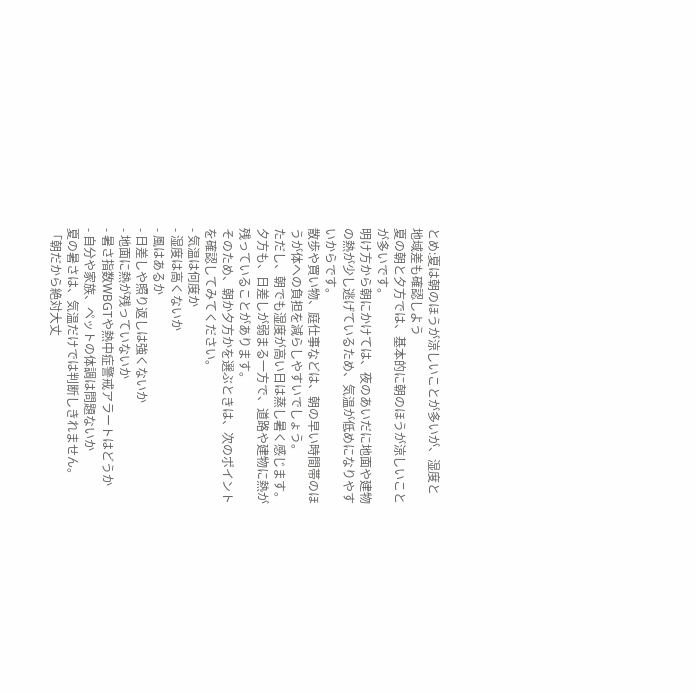とめ:夏は朝のほうが涼しいことが多いが、湿度と地域差も確認しよう
夏の朝と夕方では、基本的に朝のほうが涼しいことが多いです。
明け方から朝にかけては、夜のあいだに地面や建物の熱が少し逃げているため、気温が低めになりやすいからです。
散歩や買い物、庭仕事などは、朝の早い時間帯のほうが体への負担を減らしやすいでしょう。
ただし、朝でも湿度が高い日は蒸し暑く感じます。
夕方も、日差しが弱まる一方で、道路や建物に熱が残っていることがあります。
そのため、朝か夕方かを選ぶときは、次のポイントを確認してみてください。
- 気温は何度か
- 湿度は高くないか
- 風はあるか
- 日差しや照り返しは強くないか
- 地面に熱が残っていないか
- 暑さ指数WBGTや熱中症警戒アラートはどうか
- 自分や家族、ペットの体調は問題ないか
夏の暑さは、気温だけでは判断しきれません。
「朝だから絶対大丈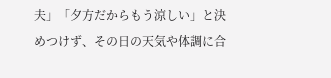夫」「夕方だからもう涼しい」と決めつけず、その日の天気や体調に合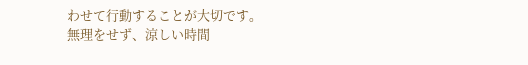わせて行動することが大切です。
無理をせず、涼しい時間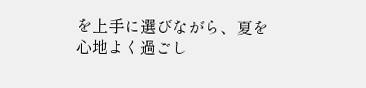を上手に選びながら、夏を心地よく過ごし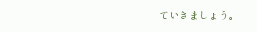ていきましょう。